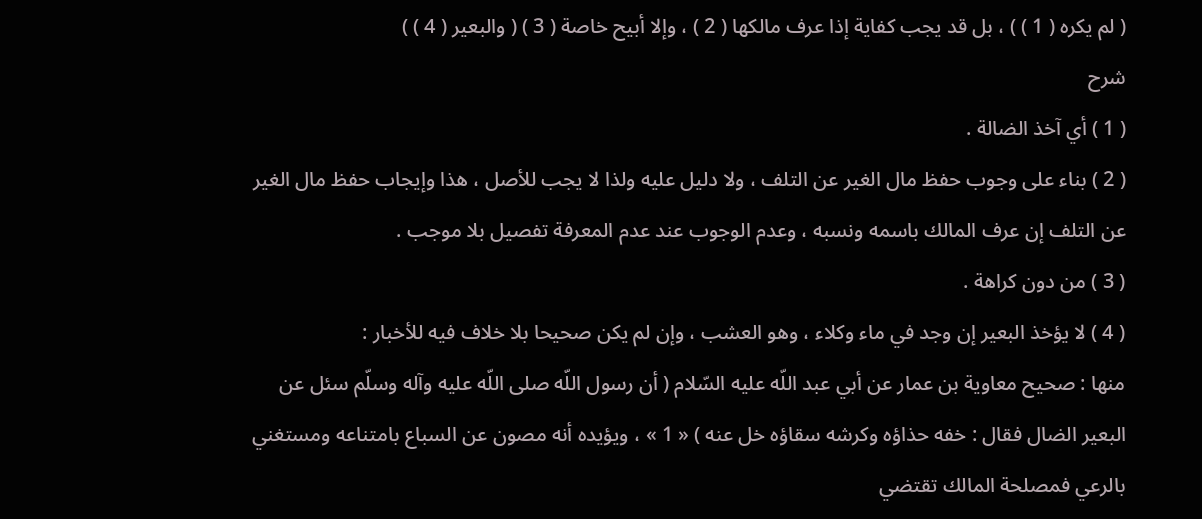( لم يكره ( 1 ) ) ، بل قد يجب كفاية إذا عرف مالكها ( 2 ) ، وإلا أبيح خاصة ( 3 ) ( والبعير ( 4 ) )
شرح
( 1 ) أي آخذ الضالة .
( 2 ) بناء على وجوب حفظ مال الغير عن التلف ، ولا دليل عليه ولذا لا يجب للأصل ، هذا وإيجاب حفظ مال الغير عن التلف إن عرف المالك باسمه ونسبه ، وعدم الوجوب عند عدم المعرفة تفصيل بلا موجب .
( 3 ) من دون كراهة .
( 4 ) لا يؤخذ البعير إن وجد في ماء وكلاء ، وهو العشب ، وإن لم يكن صحيحا بلا خلاف فيه للأخبار :
منها : صحيح معاوية بن عمار عن أبي عبد اللّه عليه السّلام ( أن رسول اللّه صلى اللّه عليه وآله وسلّم سئل عن البعير الضال فقال : خفه حذاؤه وكرشه سقاؤه خل عنه ) « 1 » ، ويؤيده أنه مصون عن السباع بامتناعه ومستغني بالرعي فمصلحة المالك تقتضي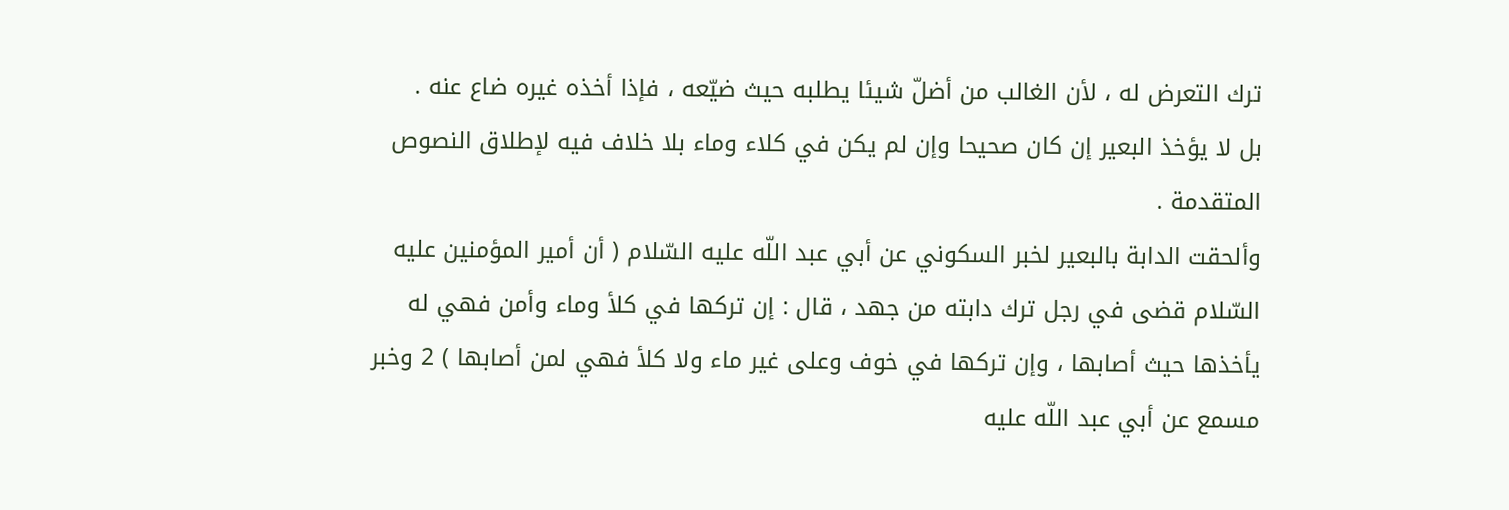ترك التعرض له ، لأن الغالب من أضلّ شيئا يطلبه حيث ضيّعه ، فإذا أخذه غيره ضاع عنه .
بل لا يؤخذ البعير إن كان صحيحا وإن لم يكن في كلاء وماء بلا خلاف فيه لإطلاق النصوص المتقدمة .
وألحقت الدابة بالبعير لخبر السكوني عن أبي عبد اللّه عليه السّلام ( أن أمير المؤمنين عليه السّلام قضى في رجل ترك دابته من جهد ، قال : إن تركها في كلأ وماء وأمن فهي له يأخذها حيث أصابها ، وإن تركها في خوف وعلى غير ماء ولا كلأ فهي لمن أصابها ) 2 وخبر مسمع عن أبي عبد اللّه عليه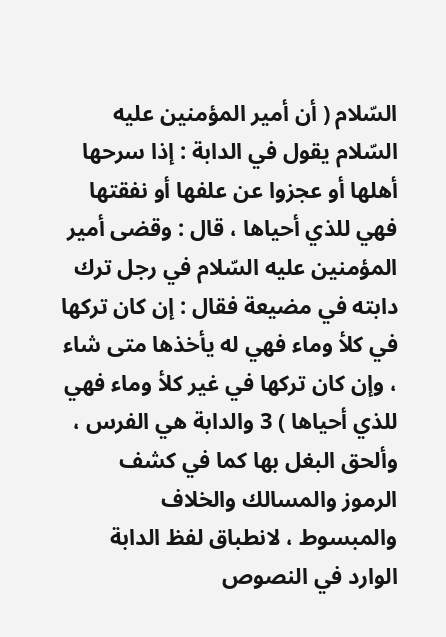السّلام ( أن أمير المؤمنين عليه السّلام يقول في الدابة : إذا سرحها أهلها أو عجزوا عن علفها أو نفقتها فهي للذي أحياها ، قال : وقضى أمير المؤمنين عليه السّلام في رجل ترك دابته في مضيعة فقال : إن كان تركها في كلأ وماء فهي له يأخذها متى شاء ، وإن كان تركها في غير كلأ وماء فهي للذي أحياها ) 3 والدابة هي الفرس ، وألحق البغل بها كما في كشف الرموز والمسالك والخلاف والمبسوط ، لانطباق لفظ الدابة الوارد في النصوص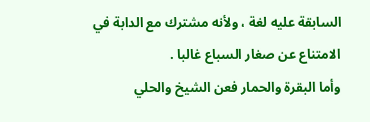السابقة عليه لغة ، ولأنه مشترك مع الدابة في الامتناع عن صغار السباع غالبا .
وأما البقرة والحمار فعن الشيخ والحلي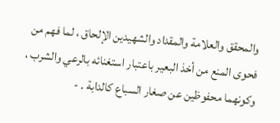والمحقق والعلامة والمقداد والشهيدين الإلحاق ، لما فهم من فحوى المنع من أخذ البعير باعتبار استغنائه بالرعي والشرب ، وكونهما محفوظين عن صغار السباع كالدابة . -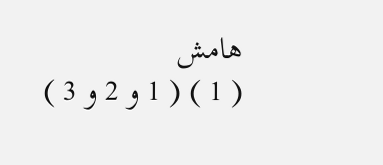هامش
( 1 ) ( 1 و 2 و 3 )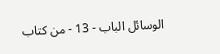الوسائل الباب - 13 - من كتاب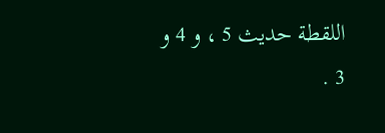اللقطة حديث 5 ، و 4 و 3 .